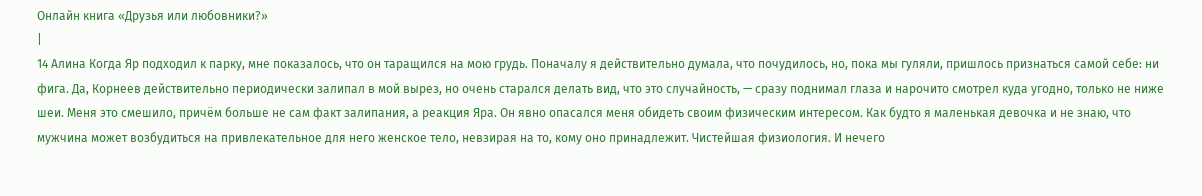Онлайн книга «Друзья или любовники?»
|
14 Алина Когда Яр подходил к парку, мне показалось, что он таращился на мою грудь. Поначалу я действительно думала, что почудилось, но, пока мы гуляли, пришлось признаться самой себе: ни фига. Да, Корнеев действительно периодически залипал в мой вырез, но очень старался делать вид, что это случайность, — сразу поднимал глаза и нарочито смотрел куда угодно, только не ниже шеи. Меня это смешило, причём больше не сам факт залипания, а реакция Яра. Он явно опасался меня обидеть своим физическим интересом. Как будто я маленькая девочка и не знаю, что мужчина может возбудиться на привлекательное для него женское тело, невзирая на то, кому оно принадлежит. Чистейшая физиология. И нечего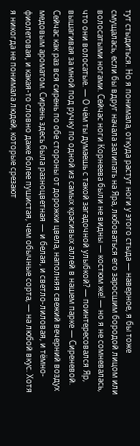тут стыдиться. Но я понимала, откуда растут ноги у этого стыда — наверное, я бы тоже смущалась, если бы вдруг начала залипать на Яра, любоваться его заросшим бородой лицом или волосатыми ногами. Сейчас ноги Корнеева были не видны — костюм же! — но я не сомневалась, что они волосатые. — О чём ты думаешь с такой загадочной улыбкой? — поинтересовался Яр, вышагивая за мной под ручку по одной из самых красивых аллей в нашем парке — Сиреневой. Сейчас как раз вся сирень по обе стороны от дорожки цвела, наполняя свежий вечерний воздух медовым ароматом. Сирень здесь была разноцветная — и белая, и светло-лиловая, и тёмно-фиолетовая, и какая-то словно даже более пушистая, чем обычные сорта, — на любой вкус. Хотя я никогда не понимала людей, которые срезают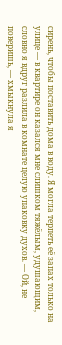сирень, чтобы поставить дома в воду. Я могла терпеть её запах только на улице — в квартире он казался мне слишком тяжёлым, удушающим, словно я вдруг разлила в комнате целую упаковку духов. — Ой, не поверишь, — хмыкнула я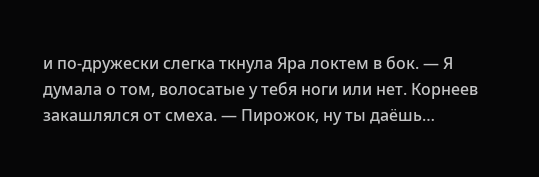и по-дружески слегка ткнула Яра локтем в бок. — Я думала о том, волосатые у тебя ноги или нет. Корнеев закашлялся от смеха. — Пирожок, ну ты даёшь…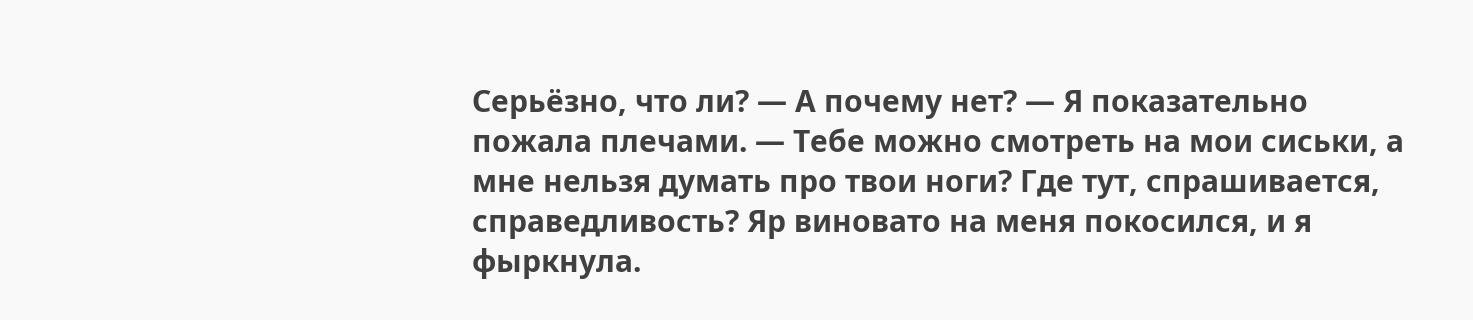Серьёзно, что ли? — А почему нет? — Я показательно пожала плечами. — Тебе можно смотреть на мои сиськи, а мне нельзя думать про твои ноги? Где тут, спрашивается, справедливость? Яр виновато на меня покосился, и я фыркнула.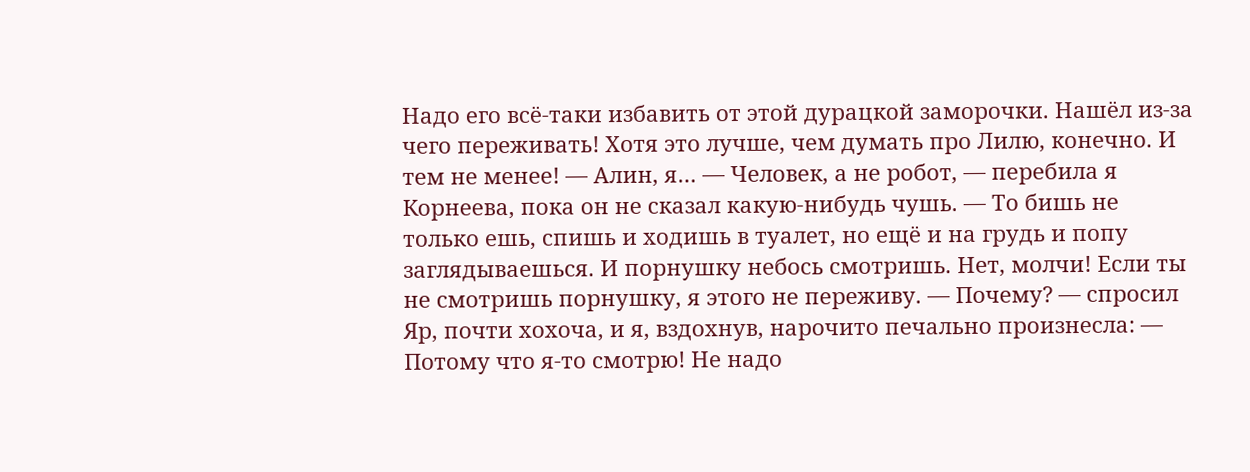Надо его всё-таки избавить от этой дурацкой заморочки. Нашёл из-за чего переживать! Хотя это лучше, чем думать про Лилю, конечно. И тем не менее! — Алин, я… — Человек, а не робот, — перебила я Корнеева, пока он не сказал какую-нибудь чушь. — То бишь не только ешь, спишь и ходишь в туалет, но ещё и на грудь и попу заглядываешься. И порнушку небось смотришь. Нет, молчи! Если ты не смотришь порнушку, я этого не переживу. — Почему? — спросил Яр, почти хохоча, и я, вздохнув, нарочито печально произнесла: — Потому что я-то смотрю! Не надо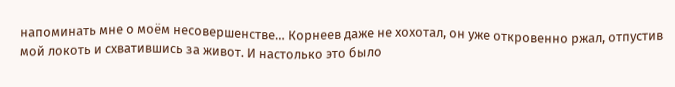напоминать мне о моём несовершенстве… Корнеев даже не хохотал, он уже откровенно ржал, отпустив мой локоть и схватившись за живот. И настолько это было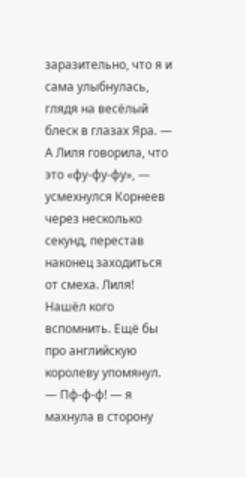заразительно, что я и сама улыбнулась, глядя на весёлый блеск в глазах Яра. — А Лиля говорила, что это «фу-фу-фу», — усмехнулся Корнеев через несколько секунд, перестав наконец заходиться от смеха. Лиля! Нашёл кого вспомнить. Ещё бы про английскую королеву упомянул. — Пф-ф-ф! — я махнула в сторону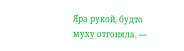Яра рукой, будто муху отгоняла. —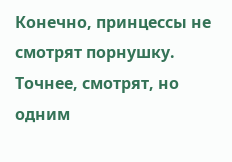Конечно, принцессы не смотрят порнушку. Точнее, смотрят, но одним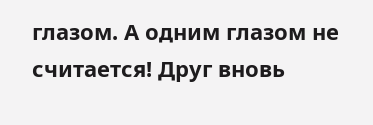глазом. А одним глазом не считается! Друг вновь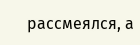рассмеялся, а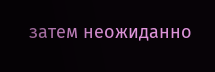затем неожиданно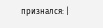признался: |